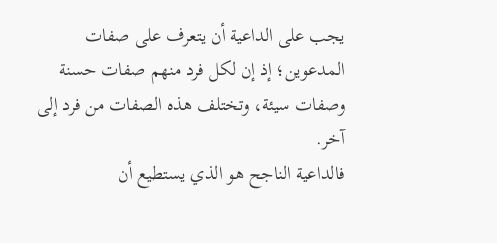يجب على الداعية أن يتعرف على صفات المدعوين؛ إذ إن لكل فرد منهم صفات حسنة وصفات سيئة، وتختلف هذه الصفات من فرد إلى آخر.
فالداعية الناجح هو الذي يستطيع أن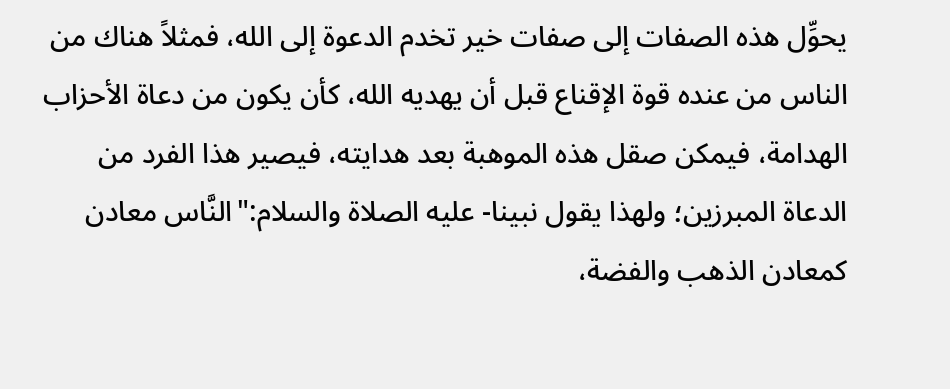يحوِّل هذه الصفات إلى صفات خير تخدم الدعوة إلى الله، فمثلاً هناك من الناس من عنده قوة الإقناع قبل أن يهديه الله، كأن يكون من دعاة الأحزاب الهدامة، فيمكن صقل هذه الموهبة بعد هدايته، فيصير هذا الفرد من الدعاة المبرزين؛ ولهذا يقول نبينا- عليه الصلاة والسلام:"النَّاس معادن كمعادن الذهب والفضة،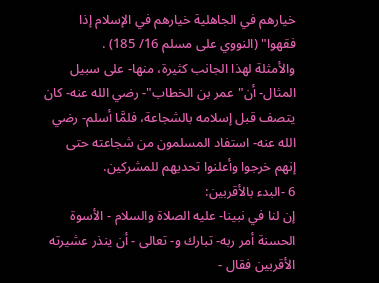خيارهم في الجاهلية خيارهم في الإسلام إذا فقهوا" (النووي على مسلم 16/ 185) .
والأمثلة لهذا الجانب كثيرة، منها- على سبيل المثال- أن"عمر بن الخطاب"- رضي الله عنه- كان يتصف قبل إسلامه بالشجاعة، فلمَّا أسلم- رضي الله عنه- استفاد المسلمون من شجاعته حتى إنهم خرجوا وأعلنوا تحديهم للمشركين.
6 -البدء بالأقربين:
إن لنا في نبينا- عليه الصلاة والسلام - الأسوة الحسنة أمر ربه- تبارك و- تعالى - أن ينذر عشيرته الأقربين فقال -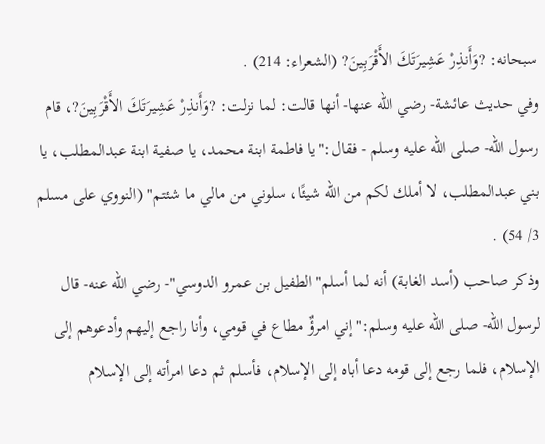سبحانه: ?وَأَنذِرْ عَشِيرَتَكَ الأَقْرَبِينَ? (الشعراء: 214) .
وفي حديث عائشة- رضي الله عنها- أنها قالت: لما نزلت: ?وَأَنذِرْ عَشِيرَتَكَ الأَقْرَبِينَ?، قام رسول الله- صلى الله عليه وسلم - فقال:"يا فاطمة ابنة محمد، يا صفية ابنة عبدالمطلب، يا بني عبدالمطلب، لا أملك لكم من الله شيئًا، سلوني من مالي ما شئتم" (النووي على مسلم 3/ 54) .
وذكر صاحب (أسد الغابة) أنه لما أسلم"الطفيل بن عمرو الدوسي"- رضي الله عنه- قال لرسول الله- صلى الله عليه وسلم:"إني امرؤٌ مطاع في قومي، وأنا راجع إليهم وأدعوهم إلى الإسلام، فلما رجع إلى قومه دعا أباه إلى الإسلام، فأسلم ثم دعا امرأته إلى الإسلام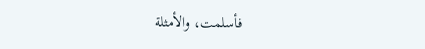فأسلمت، والأمثلة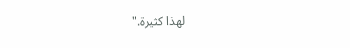لهذا كثيرة."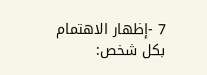7 -إظهار الاهتمام بكل شخص: